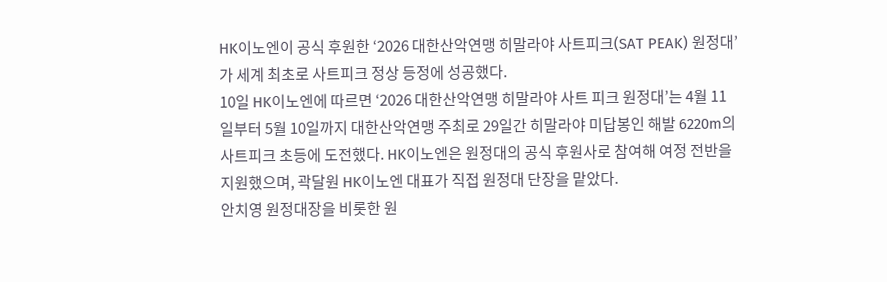HK이노엔이 공식 후원한 ‘2026 대한산악연맹 히말라야 사트피크(SAT PEAK) 원정대’가 세계 최초로 사트피크 정상 등정에 성공했다.
10일 HK이노엔에 따르면 ‘2026 대한산악연맹 히말라야 사트 피크 원정대’는 4월 11일부터 5월 10일까지 대한산악연맹 주최로 29일간 히말라야 미답봉인 해발 6220m의 사트피크 초등에 도전했다. HK이노엔은 원정대의 공식 후원사로 참여해 여정 전반을 지원했으며, 곽달원 HK이노엔 대표가 직접 원정대 단장을 맡았다.
안치영 원정대장을 비롯한 원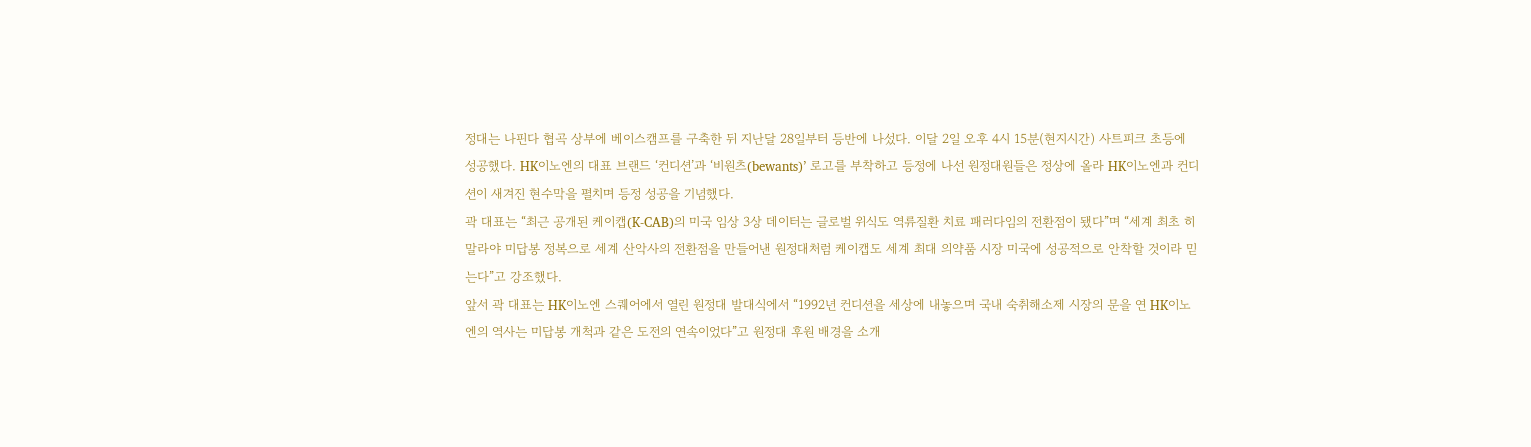정대는 나핀다 협곡 상부에 베이스캠프를 구축한 뒤 지난달 28일부터 등반에 나섰다. 이달 2일 오후 4시 15분(현지시간) 사트피크 초등에 성공했다. HK이노엔의 대표 브랜드 ‘컨디션’과 ‘비원츠(bewants)’ 로고를 부착하고 등정에 나선 원정대원들은 정상에 올라 HK이노엔과 컨디션이 새겨진 현수막을 펼치며 등정 성공을 기념했다.
곽 대표는 “최근 공개된 케이캡(K-CAB)의 미국 임상 3상 데이터는 글로벌 위식도 역류질환 치료 패러다임의 전환점이 됐다”며 “세계 최초 히말라야 미답봉 정복으로 세계 산악사의 전환점을 만들어낸 원정대처럼 케이캡도 세계 최대 의약품 시장 미국에 성공적으로 안착할 것이라 믿는다”고 강조했다.
앞서 곽 대표는 HK이노엔 스퀘어에서 열린 원정대 발대식에서 “1992년 컨디션을 세상에 내놓으며 국내 숙취해소제 시장의 문을 연 HK이노엔의 역사는 미답봉 개척과 같은 도전의 연속이었다”고 원정대 후원 배경을 소개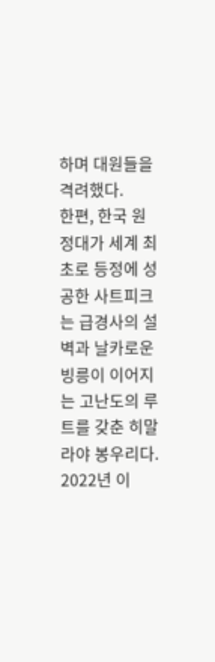하며 대원들을 격려했다.
한편, 한국 원정대가 세계 최초로 등정에 성공한 사트피크는 급경사의 설벽과 날카로운 빙릉이 이어지는 고난도의 루트를 갖춘 히말라야 봉우리다. 2022년 이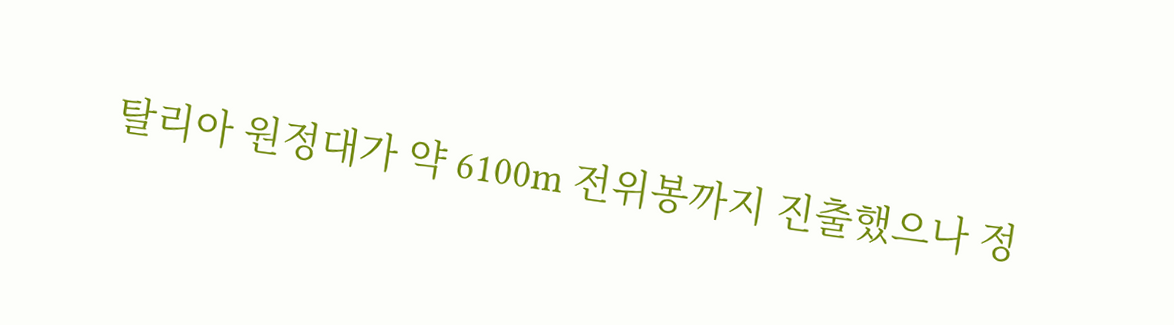탈리아 원정대가 약 6100m 전위봉까지 진출했으나 정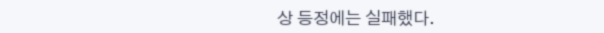상 등정에는 실패했다.